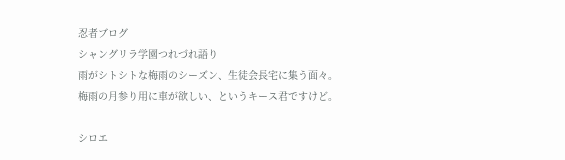忍者ブログ
シャングリラ学園つれづれ語り
雨がシトシトな梅雨のシーズン、生徒会長宅に集う面々。
梅雨の月参り用に車が欲しい、というキース君ですけど。

シロエ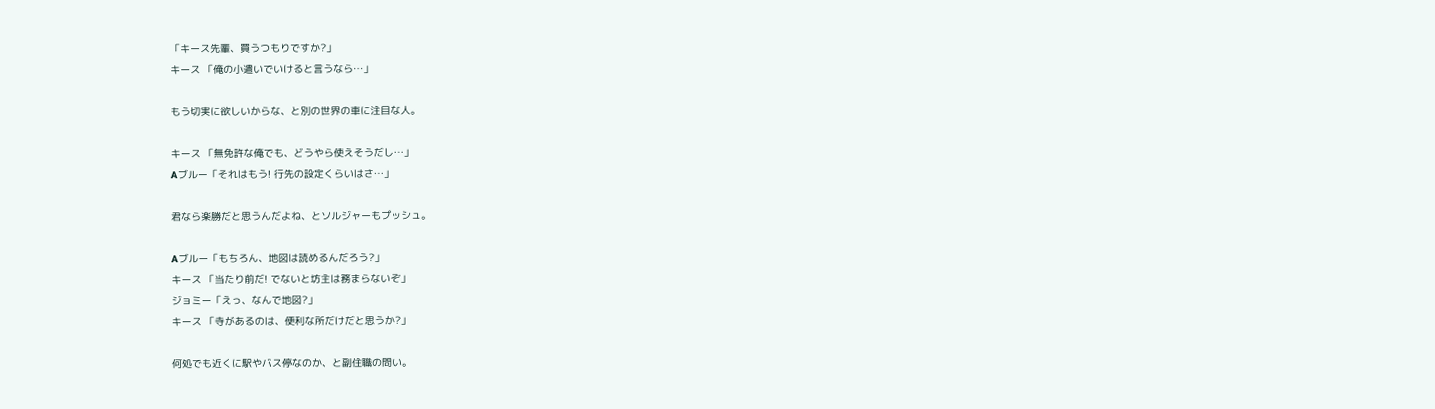「キース先輩、買うつもりですか?」
キース 「俺の小遣いでいけると言うなら…」

もう切実に欲しいからな、と別の世界の車に注目な人。

キース 「無免許な俺でも、どうやら使えそうだし…」
Aブルー「それはもう! 行先の設定くらいはさ…」

君なら楽勝だと思うんだよね、とソルジャーもプッシュ。

Aブルー「もちろん、地図は読めるんだろう?」
キース 「当たり前だ! でないと坊主は務まらないぞ」
ジョミー「えっ、なんで地図?」
キース 「寺があるのは、便利な所だけだと思うか?」

何処でも近くに駅やバス停なのか、と副住職の問い。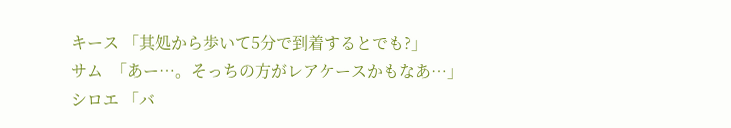キース 「其処から歩いて5分で到着するとでも?」
サム  「あー…。そっちの方がレアケースかもなあ…」
シロエ 「バ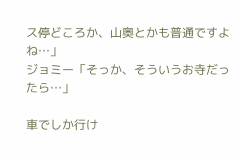ス停どころか、山奥とかも普通ですよね…」
ジョミー「そっか、そういうお寺だったら…」

車でしか行け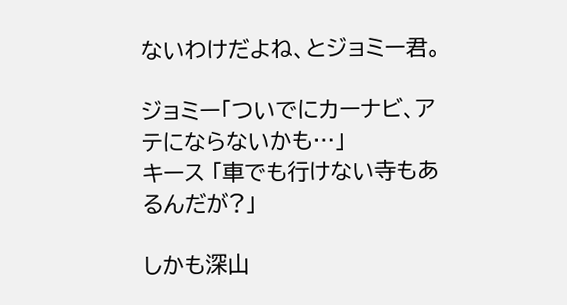ないわけだよね、とジョミー君。

ジョミー「ついでにカーナビ、アテにならないかも…」
キース 「車でも行けない寺もあるんだが?」

しかも深山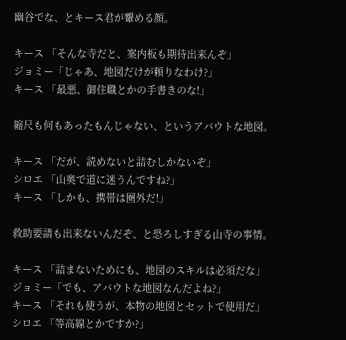幽谷でな、とキース君が顰める顔。

キース 「そんな寺だと、案内板も期待出来んぞ」
ジョミー「じゃあ、地図だけが頼りなわけ?」
キース 「最悪、御住職とかの手書きのな!」

縮尺も何もあったもんじゃない、というアバウトな地図。

キース 「だが、読めないと詰むしかないぞ」
シロエ 「山奥で道に迷うんですね?」
キース 「しかも、携帯は圏外だ!」

救助要請も出来ないんだぞ、と恐ろしすぎる山寺の事情。

キース 「詰まないためにも、地図のスキルは必須だな」
ジョミー「でも、アバウトな地図なんだよね?」
キース 「それも使うが、本物の地図とセットで使用だ」
シロエ 「等高線とかですか?」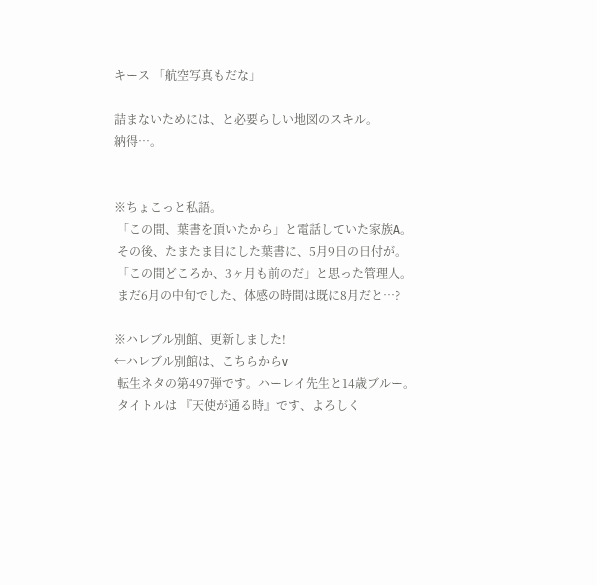キース 「航空写真もだな」

詰まないためには、と必要らしい地図のスキル。
納得…。


※ちょこっと私語。
 「この間、葉書を頂いたから」と電話していた家族A。
 その後、たまたま目にした葉書に、5月9日の日付が。
 「この間どころか、3ヶ月も前のだ」と思った管理人。
 まだ6月の中旬でした、体感の時間は既に8月だと…?

※ハレブル別館、更新しました!
←ハレブル別館は、こちらからv
 転生ネタの第497弾です。ハーレイ先生と14歳ブルー。
 タイトルは 『天使が通る時』です、よろしく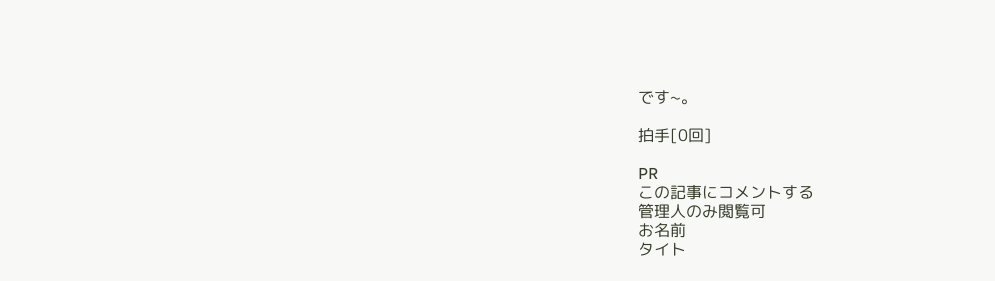です~。

拍手[0回]

PR
この記事にコメントする
管理人のみ閲覧可
お名前
タイト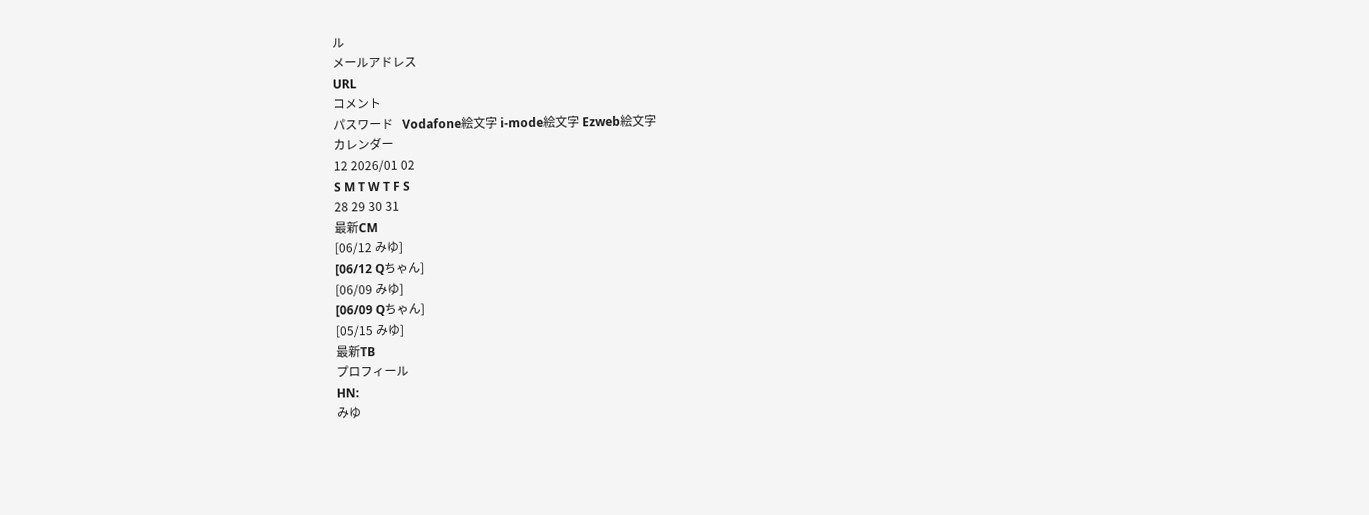ル
メールアドレス
URL
コメント
パスワード   Vodafone絵文字 i-mode絵文字 Ezweb絵文字
カレンダー
12 2026/01 02
S M T W T F S
28 29 30 31
最新CM
[06/12 みゆ]
[06/12 Qちゃん]
[06/09 みゆ]
[06/09 Qちゃん]
[05/15 みゆ]
最新TB
プロフィール
HN:
みゆ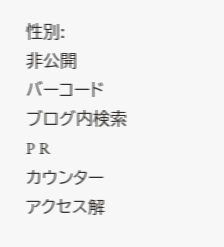性別:
非公開
バーコード
ブログ内検索
P R
カウンター
アクセス解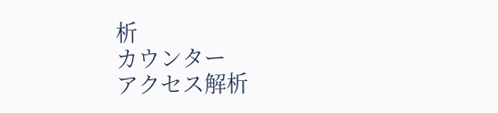析
カウンター
アクセス解析